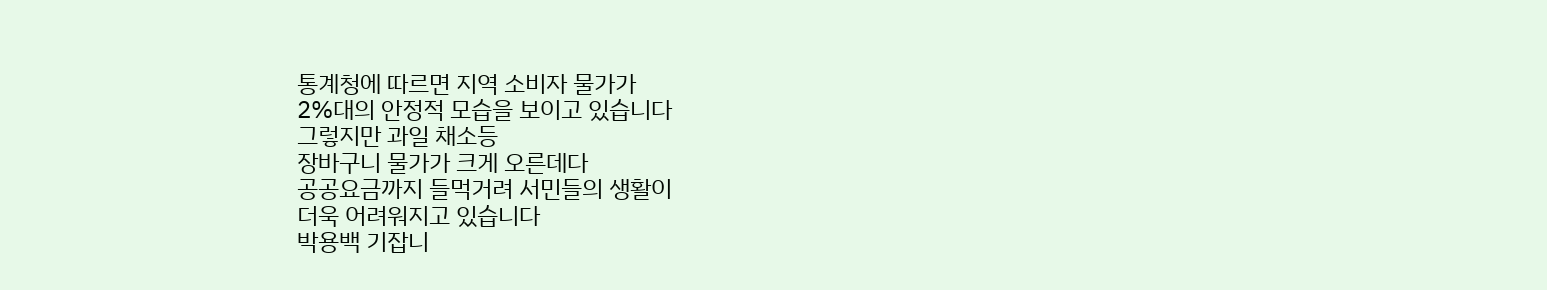통계청에 따르면 지역 소비자 물가가
2%대의 안정적 모습을 보이고 있습니다
그렇지만 과일 채소등
장바구니 물가가 크게 오른데다
공공요금까지 들먹거려 서민들의 생활이
더욱 어려워지고 있습니다
박용백 기잡니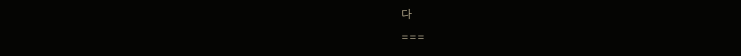다
===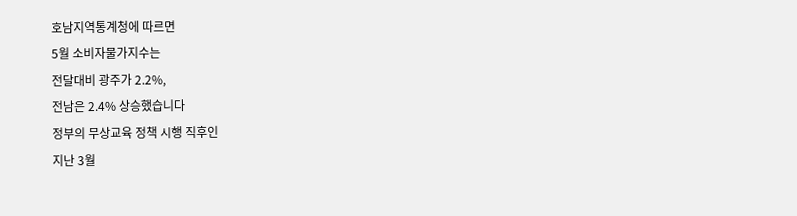호남지역통계청에 따르면
5월 소비자물가지수는
전달대비 광주가 2.2%,
전남은 2.4% 상승했습니다
정부의 무상교육 정책 시행 직후인
지난 3월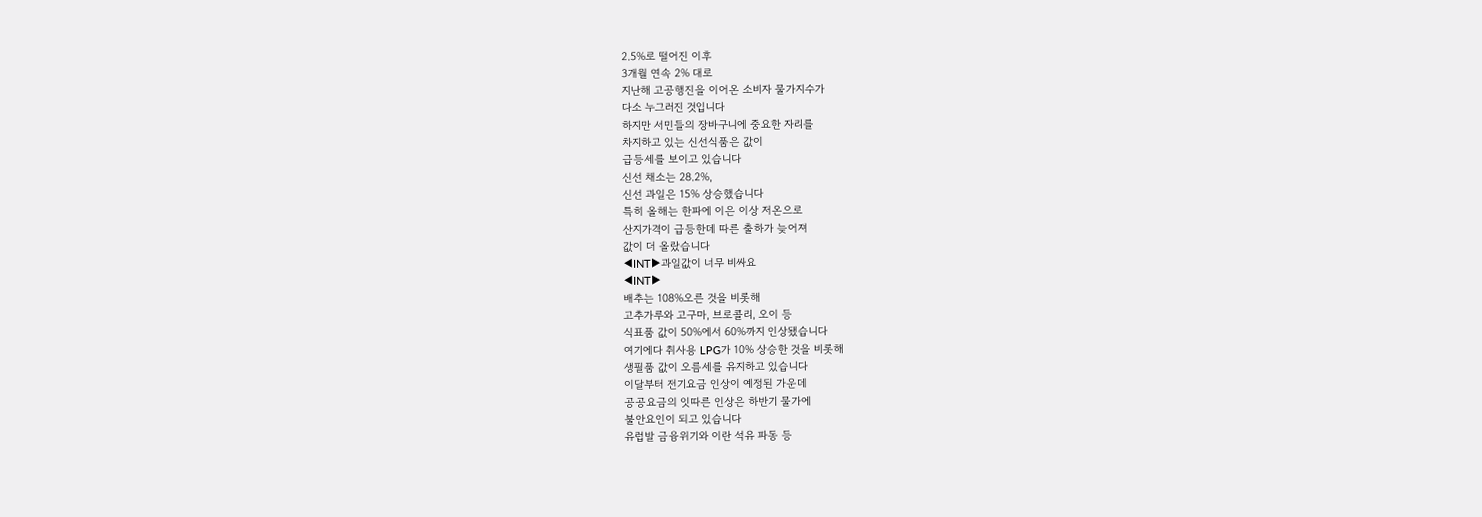2.5%로 떨어진 이후
3개월 연속 2% 대로
지난해 고공행진을 이어온 소비자 물가지수가
다소 누그러진 것입니다
하지만 서민들의 장바구니에 중요한 자리를
차지하고 있는 신선식품은 값이
급등세를 보이고 있습니다
신선 채소는 28.2%,
신선 과일은 15% 상승했습니다
특히 올해는 한파에 이은 이상 저온으로
산지가격이 급등한데 따른 출하가 늦어져
값이 더 올랐습니다
◀INT▶과일값이 너무 비싸요
◀INT▶
배추는 108%오른 것을 비롯해
고추가루와 고구마, 브로콜리, 오이 등
식표품 값이 50%에서 60%까지 인상됐습니다
여기에다 취사용 LPG가 10% 상승한 것을 비롯해
생필품 값이 오름세를 유지하고 있습니다
이달부터 전기요금 인상이 예정된 가운데
공공요금의 잇따른 인상은 하반기 물가에
불안요인이 되고 있습니다
유럽발 금융위기와 이란 석유 파동 등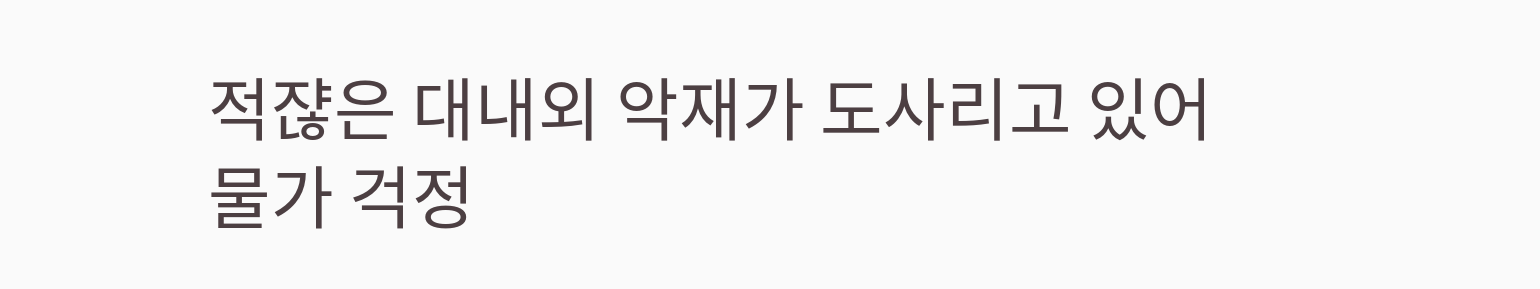적쟎은 대내외 악재가 도사리고 있어
물가 걱정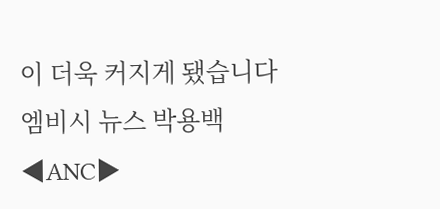이 더욱 커지게 됐습니다
엠비시 뉴스 박용백
◀ANC▶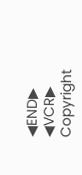◀END▶
◀VCR▶
Copyright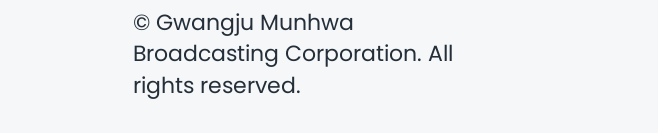© Gwangju Munhwa Broadcasting Corporation. All rights reserved.